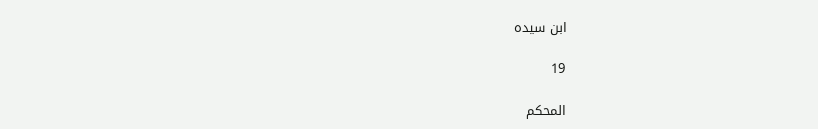ابن سيده

19

المحكم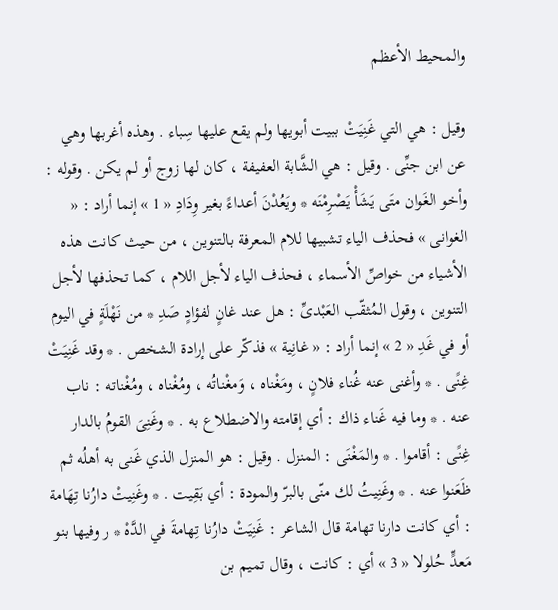والمحيط الأعظم

وقيل : هي التي غَنِيَتْ ببيت أبويها ولم يقع عليها سِباء . وهذه أغربها وهي عن ابن جنِّى . وقيل : هي الشَّابة العفيفة ، كان لها زوج أو لم يكن . وقوله : وأخو الغَوان متَى يَشَأْ يَصْرِمْنَه * ويَعُدْنَ أعداءً بغير وِدَادِ « 1 » إنما أراد : « الغوانى » فحذف الياء تشبيها للام المعرفة بالتنوين ، من حيث كانت هذه الأشياء من خواصِّ الأسماء ، فحذف الياء لأجل اللام ، كما تحذفها لأجل التنوين ، وقول المُثقّب العَبْدىِّ : هل عند غانٍ لفؤادٍ صَدِ * من نَهْلَةٍ في اليوم أو في غَدِ « 2 » إنما أراد : « غانِية » فذكّر على إرادة الشخص . * وقد غَنِيَتْ غِنًى . * وأغنى عنه غُناء فلانٍ ، ومَغْناه ، وَمغْناتُه ، ومُغْناه ، ومُغْناته : ناب عنه . * وما فيه غَناء ذاك : أي إقامته والاضطلاع به . * وغَنِىَ القومُ بالدار غِنًى : أقاموا . * والمَغْنَى : المنزل . وقيل : هو المنزل الذي غَنى به أهلُه ثم ظَعَنوا عنه . * وغَنِيتُ لك منّى بالبرّ والمودة : أي بَقِيت . * وغَنِيتْ دارُنا تِهَامة : أي كانت دارنا تهامة قال الشاعر : غَنِيَتْ دارُنا تِهامةَ في الدَّهْ * ر وفيها بنو مَعدٍّ حُلولا « 3 » أي : كانت ، وقال تميم بن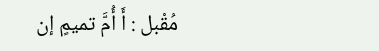مُقْبل : أَ أُمَّ تميمٍ إن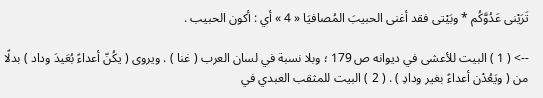تَرَيْنى عَدُوَّكُم * وبَيْتى فقد أغنى الحبيبَ المُصافيَا « 4 » أي : أكون الحبيب .

--> ( 1 ) البيت للأعشى في ديوانه ص 179 ؛ وبلا نسبة في لسان العرب ( غنا ) . ويروى ( يكُنّ أعداءً بُعَيدَ وداد ) بدلًا من ( ويَعُدْن أعداءً بغير ودادِ ) . ( 2 ) البيت للمثقب العبدي في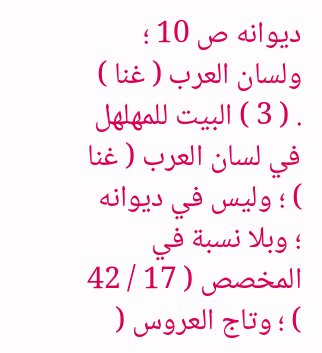ديوانه ص 10 ؛ ولسان العرب ( غنا ) . ( 3 ) البيت للمهلهل في لسان العرب ( غنا ) ؛ وليس في ديوانه ؛ وبلا نسبة في المخصص ( 17 / 42 ) ؛ وتاج العروس (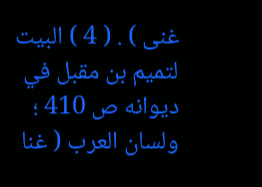غنى ) . ( 4 ) البيت لتميم بن مقبل في ديوانه ص 410 ؛ ولسان العرب ( غنا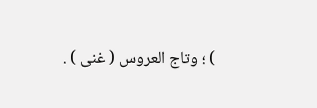) ؛ وتاج العروس ( غنى ) .